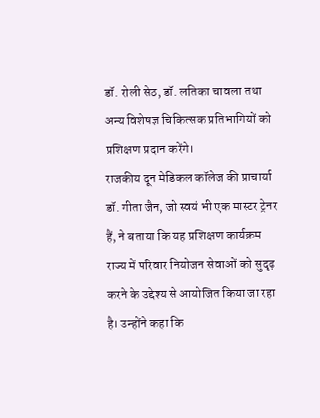डॉ. रोली सेठ, डॉ. लतिका चावला तथा अन्य विशेषज्ञ चिकित्सक प्रतिभागियों को प्रशिक्षण प्रदान करेंगे।
राजकीय दून मेडिकल कॉलेज की प्राचार्या डॉ. गीता जैन, जो स्वयं भी एक मास्टर ट्रेनर हैं, ने बताया कि यह प्रशिक्षण कार्यक्रम राज्य में परिवार नियोजन सेवाओं को सुदृढ़ करने के उद्देश्य से आयोजित किया जा रहा है। उन्होंने कहा कि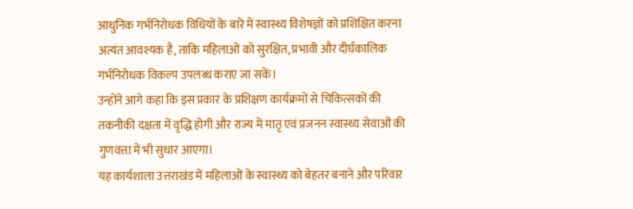आधुनिक गर्भनिरोधक विधियों के बारे में स्वास्थ्य विशेषज्ञों को प्रशिक्षित करना अत्यंत आवश्यक है, ताकि महिलाओं को सुरक्षित, प्रभावी और दीर्घकालिक गर्भनिरोधक विकल्प उपलब्ध कराए जा सकें।
उन्होंने आगे कहा कि इस प्रकार के प्रशिक्षण कार्यक्रमों से चिकित्सकों की तकनीकी दक्षता में वृद्धि होगी और राज्य में मातृ एवं प्रजनन स्वास्थ्य सेवाओं की गुणवत्ता में भी सुधार आएगा।
यह कार्यशाला उत्तराखंड में महिलाओं के स्वास्थ्य को बेहतर बनाने और परिवार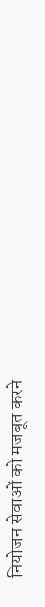नियोजन सेवाओं को मजबूत करने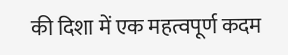की दिशा में एक महत्वपूर्ण कदम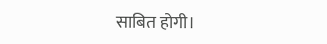साबित होगी।